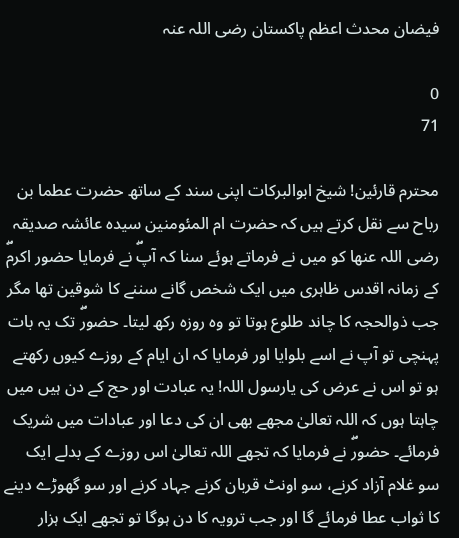فیضان محدث اعظم پاکستان رضی اللہ عنہ

0
71

محترم قارئین! شیخ ابوالبرکات اپنی سند کے ساتھ حضرت عطما بن رباح سے نقل کرتے ہیں کہ حضرت ام المئومنین سیدہ عائشہ صدیقہ رضی اللہ عنھا کو میں نے فرماتے ہوئے سنا کہ آپۖ نے فرمایا حضور اکرمۖ کے زمانہ اقدس ظاہری میں ایک شخص گانے سننے کا شوقین تھا مگر جب ذوالحجہ کا چاند طلوع ہوتا تو وہ روزہ رکھ لیتا۔ حضورۖ تک یہ بات پہنچی تو آپ نے اسے بلوایا اور فرمایا کہ ان ایام کے روزے کیوں رکھتے ہو تو اس نے عرض کی یارسول اللہ! یہ عبادت اور حج کے دن ہیں میں چاہتا ہوں کہ اللہ تعالیٰ مجھے بھی ان کی دعا اور عبادات میں شریک فرمائے۔ حضورۖ نے فرمایا کہ تجھے اللہ تعالیٰ اس روزے کے بدلے ایک سو غلام آزاد کرنے، سو اونٹ قربان کرنے جہاد کرنے اور سو گھوڑے دینے کا ثواب عطا فرمائے گا اور جب ترویہ کا دن ہوگا تو تجھے ایک ہزار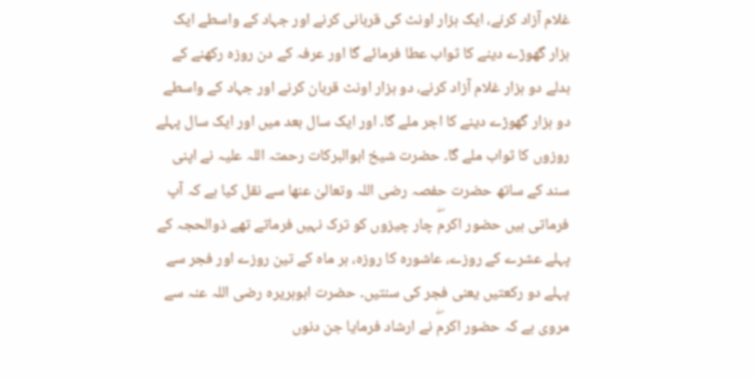غلام آزاد کرنے، ایک ہزار اونٹ کی قربانی کرنے اور جہاد کے واسطے ایک ہزار گھوڑے دینے کا ثواب عطا فرمائے گا اور عرفہ کے دن روزہ رکھنے کے بدلے دو ہزار غلام آزاد کرنے، دو ہزار اونٹ قربان کرنے اور جہاد کے واسطے دو ہزار گھوڑے دینے کا اجر ملے گا۔ اور ایک سال بعد میں اور ایک سال پہلے روزوں کا ثواب ملے گا۔ حضرت شیخ ابوالبرکات رحمتہ اللہ علیہ نے اپنی سند کے ساتھ حضرت حفصہ رضی اللہ وتعالیٰ عنھا سے نقل کیا ہے کہ آپ فرماتی ہیں حضور اکرمۖ چار چیزوں کو ترک نہیں فرماتے تھے ذوالحجہ کے پہلے عشرے کے روزے، عاشورہ کا روزہ، ہر ماہ کے تین روزے اور فجر سے پہلے دو رکعتیں یعنی فجر کی سنتیں۔ حضرت ابوہریرہ رضی اللہ عنہ سے مروی ہے کہ حضور اکرمۖ نے ارشاد فرمایا جن دنوں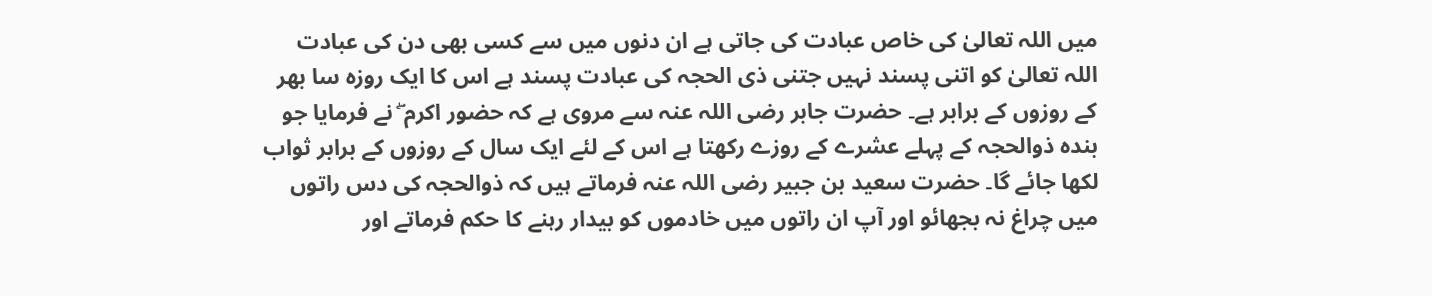میں اللہ تعالیٰ کی خاص عبادت کی جاتی ہے ان دنوں میں سے کسی بھی دن کی عبادت اللہ تعالیٰ کو اتنی پسند نہیں جتنی ذی الحجہ کی عبادت پسند ہے اس کا ایک روزہ سا بھر کے روزوں کے برابر ہے۔ حضرت جابر رضی اللہ عنہ سے مروی ہے کہ حضور اکرم ۖ نے فرمایا جو بندہ ذوالحجہ کے پہلے عشرے کے روزے رکھتا ہے اس کے لئے ایک سال کے روزوں کے برابر ثواب لکھا جائے گا۔ حضرت سعید بن جبیر رضی اللہ عنہ فرماتے ہیں کہ ذوالحجہ کی دس راتوں میں چراغ نہ بجھائو اور آپ ان راتوں میں خادموں کو بیدار رہنے کا حکم فرماتے اور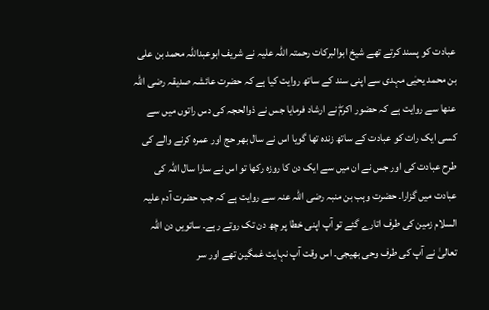عبادت کو پسند کرتے تھے شیخ ابوالبرکات رحمتہ اللہ علیہ نے شریف ابوعبداللہ محمد بن علی بن محمد یحیٰی مہدی سے اپنی سند کے ساتھ روایت کیا ہے کہ حضرت عائشہ صدیقہ رضی اللہ عنھا سے روایت ہے کہ حضور اکرمۖ نے ارشاد فرمایا جس نے ذوالحجہ کی دس راتوں میں سے کسی ایک رات کو عبادت کے ساتھ زندہ تھا گویا اس نے سال بھر حج اور عمرہ کرنے والے کی طرح عبادت کی اور جس نے ان میں سے ایک دن کا روزہ رکھا تو اس نے سارا سال اللہ کی عبادت میں گزارا۔ حضرت وہب بن منبہ رضی اللہ عنہ سے روایت ہے کہ جب حضرت آدم علیہ السلام زمین کی طرف اتارے گئے تو آپ اپنی خطا پر چھ دن تک روتے رہے۔ ساتویں دن اللہ تعالیٰ نے آپ کی طرف وحی بھیجی۔ اس وقت آپ نہایت غمگین تھے اور سر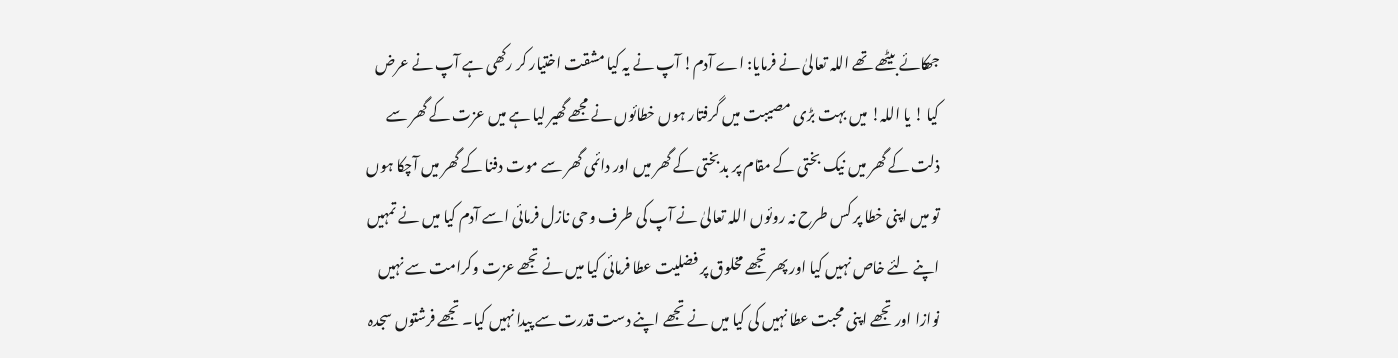جھکائے بیٹھے تھے اللہ تعالیٰ نے فرمایا: اے آدم! آپ نے یہ کیا مشقت اختیار کر رکھی ہے آپ نے عرض کیا ! یا اللہ! میں بہت بڑی مصیبت میں گرفتار ہوں خطائوں نے مجھے گھیر لیا ہے میں عزت کے گھر سے ذلت کے گھر میں نیک بختی کے مقام پر بدبختی کے گھر میں اور دائمی گھر سے موت دفنا کے گھر میں آچکا ہوں تو میں اپنی خطا پر کس طرح نہ روئوں اللہ تعالیٰ نے آپ کی طرف وحی نازل فرمائی اسے آدم کیا میں نے تمہیں اپنے لئے خاص نہیں کیا اور پھر تجھے مخلوق پر فضلیت عطا فرمائی کیا میں نے تجھے عزت وکرامت سے نہیں نوازا اور تجھے اپنی محبت عطا نہیں کی کیا میں نے تجھے اپنے دست قدرت سے پیدا نہیں کیا۔ تجھے فرشتوں سجدہ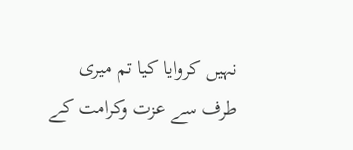نہیں کروایا کیا تم میری طرف سے عزت وکرامت کے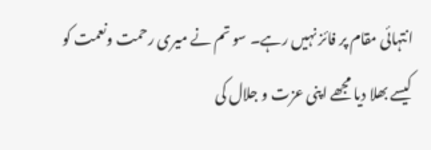انتہائی مقام پر فائز نہیں رہے۔ سو تم نے میری رحمت ونعمت کو کیسے بھلا دیا مجھے اپنی عزت و جلال کی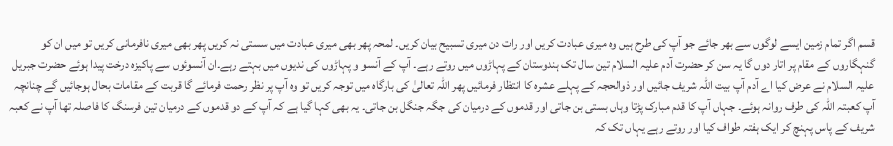قسم اگر تمام زمین ایسے لوگوں سے بھر جائے جو آپ کی طرح ہیں وہ میری عبادت کریں اور رات دن میری تسبیح بیان کریں۔ لمحہ پھر بھی میری عبادت میں سستی نہ کریں پھر بھی میری نافرمانی کریں تو میں ان کو گنہگاروں کے مقام پر اتار دوں گا یہ سن کر حضرت آدم علیہ السلام تین سال تک ہندوستان کے پہاڑوں میں روتے رہے۔ آپ کے آنسو و پہاڑوں کی ندیوں میں بہتے رہے۔ان آنسوئوں سے پاکیزہ درخت پیدا ہوئے حضرت جبریل علیہ السلام نے عرض کیا اے آدم آپ بیت اللہ شریف جائیں اور ذوالحجہ کے پہلے عشرہ کا انتظار فرمائیں پھر اللہ تعالیٰ کی بارگاہ میں توجہ کریں تو وہ آپ پر نظر رحمت فرمائے گا قربت کے مقامات بحال ہوجائیں گے چنانچہ آپ کعبتہ اللہ کی طرف روانہ ہوئے۔ جہاں آپ کا قدم مبارک پڑتا وہاں بستی بن جاتی اور قدموں کے درمیان کی جگہ جنگل بن جاتی۔ یہ بھی کہا گیا ہے کہ آپ کے دو قدموں کے درمیان تین فرسنگ کا فاصلہ تھا آپ نے کعبہ شریف کے پاس پہنچ کر ایک ہفتہ طواف کیا اور روتے رہے یہاں تک کہ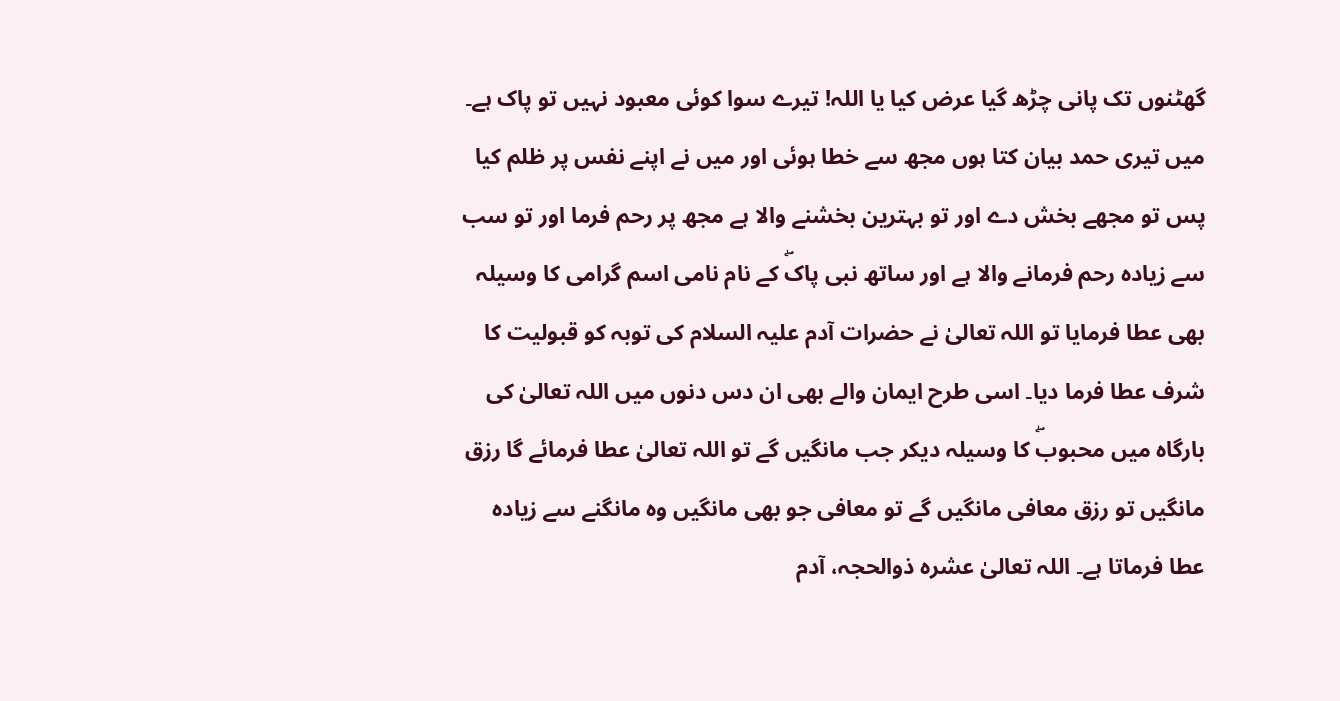گھٹنوں تک پانی چڑھ گیا عرض کیا یا اللہ! تیرے سوا کوئی معبود نہیں تو پاک ہے۔ میں تیری حمد بیان کتا ہوں مجھ سے خطا ہوئی اور میں نے اپنے نفس پر ظلم کیا پس تو مجھے بخش دے اور تو بہترین بخشنے والا ہے مجھ پر رحم فرما اور تو سب سے زیادہ رحم فرمانے والا ہے اور ساتھ نبی پاکۖ کے نام نامی اسم گرامی کا وسیلہ بھی عطا فرمایا تو اللہ تعالیٰ نے حضرات آدم علیہ السلام کی توبہ کو قبولیت کا شرف عطا فرما دیا۔ اسی طرح ایمان والے بھی ان دس دنوں میں اللہ تعالیٰ کی بارگاہ میں محبوبۖ کا وسیلہ دیکر جب مانگیں گے تو اللہ تعالیٰ عطا فرمائے گا رزق مانگیں تو رزق معافی مانگیں گے تو معافی جو بھی مانگیں وہ مانگنے سے زیادہ عطا فرماتا ہے۔ اللہ تعالیٰ عشرہ ذوالحجہ، آدم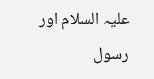علیہ السلام اور رسول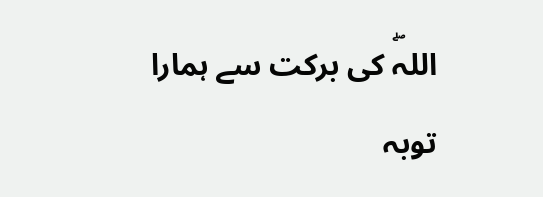اللہۖ کی برکت سے ہمارا توبہ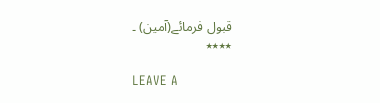قبول فرمائے(آمین) ۔
٭٭٭٭

LEAVE A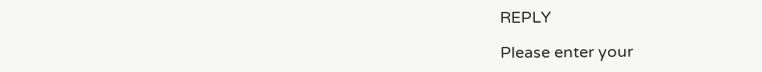REPLY

Please enter your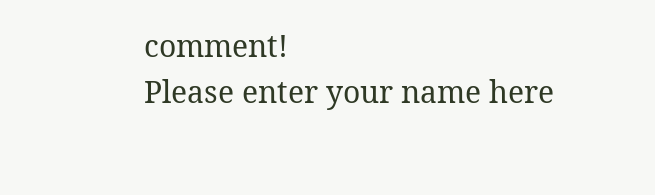comment!
Please enter your name here